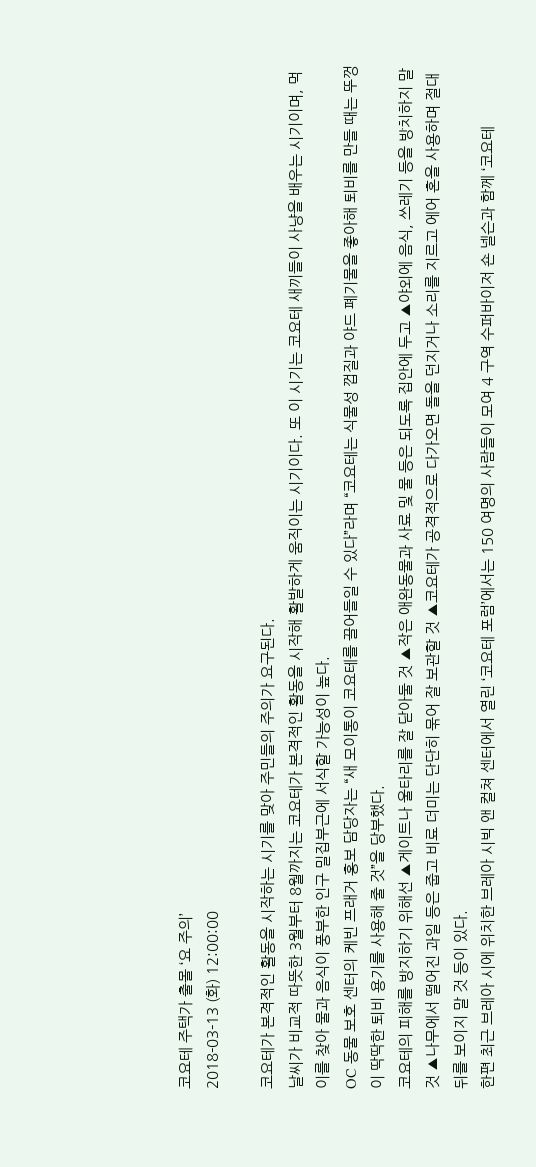코요테 주택가 출몰 ‘요 주의’
2018-03-13 (화) 12:00:00

코요테가 본격적인 활동을 시작하는 시기를 맞아 주민들의 주의가 요구된다.
날씨가 비교적 따뜻한 3월부터 8월까지는 코요테가 본격적인 활동을 시작해 활발하게 움직이는 시기이다. 또 이 시기는 코요테 새끼들이 사냥을 배우는 시기이며, 먹이를 찾아 물과 음식이 풍부한 인구 밀집부근에 서식할 가능성이 높다.
OC 동물 보호 센터의 케빈 프래거 홍보 담당자는 “새 모이통이 코요테를 끌어들일 수 있다”라며 “코요테는 식물성 껍질과 야드 폐기물을 좋아해 퇴비를 만들 때는 뚜껑이 딱딱한 퇴비 용기를 사용해 줄 것”을 당부했다.
코요테의 피해를 방지하기 위해선 ▲게이트나 울타리를 잘 닫아둘 것 ▲작은 애완동물과 사료 및 물 등은 되도록 집안에 두고 ▲야외에 음식, 쓰레기 등을 방치하지 말 것 ▲나무에서 떨어진 과일 등은 줍고 비료 더미는 단단히 묶어 잘 보관할 것 ▲코요테가 공격적으로 다가오면 돌을 던지거나 소리를 지르고 에어 혼을 사용하며 절대 뒤를 보이지 말 것 등이 있다.
한편 최근 브레아 시에 위치한 브레아 시빅 앤 컬쳐 센터에서 열린 ‘코요테 포럼’에서는 150 여명의 사람들이 모여 4 구역 수퍼바이저 숀 넬슨과 함께 ‘코요테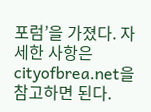포럼’을 가졌다. 자세한 사항은 cityofbrea.net을 참고하면 된다.